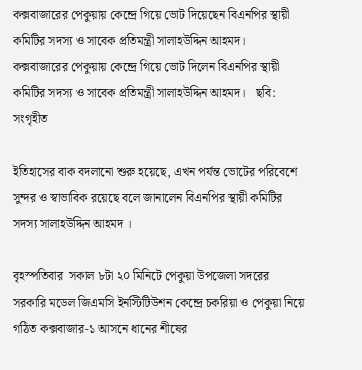কক্সবাজারের পেকুয়ায় কেন্দ্রে গিয়ে ভোট দিয়েছেন বিএনপির স্থায়ী কমিটির সদস্য ও সাবেক প্রতিমন্ত্রী সালাহউদ্দিন আহমদ।
কক্সবাজারের পেকুয়ায় কেন্দ্রে গিয়ে ভোট দিলেন বিএনপির স্থায়ী কমিটির সদস্য ও সাবেক প্রতিমন্ত্রী সালাহউদ্দিন আহমদ।   ছবি: সংগৃহীত

ইতিহাসের বাক বদলানো শুরু হয়েছে, এখন পর্যন্ত ভোটের পরিবেশে সুন্দর ও স্বাভাবিক রয়েছে বলে জানালেন বিএনপির স্থায়ী কমিটির সদস্য সালাহউদ্দিন আহমদ ।

বৃহস্পতিবার  সকাল ৮টা ২০ মিনিটে পেকুয়া উপজেলা সদরের সরকারি মডেল জিএমসি ইনস্টিটিউশন কেন্দ্রে চকরিয়া ও পেকুয়া নিয়ে গঠিত কক্সবাজার-১ আসনে ধানের শীষের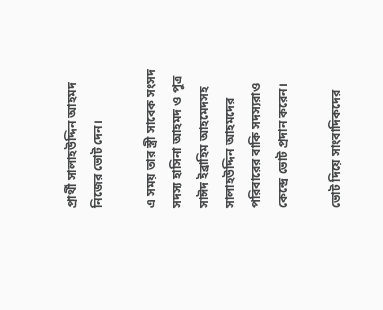প্রার্থী সালাহউদ্দিন আহমদ নিজের ভোট দেন।

এ সময় তার স্ত্রী সাবেক সংসদ সদস্য হাসিনা আহমদ ও পুত্র সাঈদ ইব্রাহিম আহমেদসহ সালাহউদ্দিন আহমদের পরিবারের বাকি সদস্যরাও কেন্দ্রে ভোট প্রদান করেন।

ভোট দিয়ে সাংবাদিকদের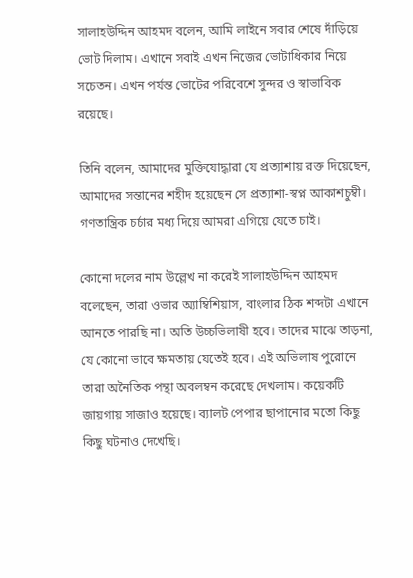সালাহউদ্দিন আহমদ বলেন, আমি লাইনে সবার শেষে দাঁড়িয়ে ভোট দিলাম। এখানে সবাই এখন নিজের ভোটাধিকার নিয়ে সচেতন। এখন পর্যন্ত ভোটের পরিবেশে সুন্দর ও স্বাভাবিক রয়েছে।

তিনি বলেন, আমাদের মুক্তিযোদ্ধারা যে প্রত্যাশায় রক্ত দিয়েছেন, আমাদের সন্তানের শহীদ হয়েছেন সে প্রত্যাশা-স্বপ্ন আকাশচুম্বী। গণতান্ত্রিক চর্চার মধ্য দিয়ে আমরা এগিয়ে যেতে চাই।

কোনো দলের নাম উল্লেখ না করেই সালাহউদ্দিন আহমদ বলেছেন, তারা ওভার অ্যাম্বিশিয়াস, বাংলার ঠিক শব্দটা এখানে আনতে পারছি না। অতি উচ্চভিলাষী হবে। তাদের মাঝে তাড়না, যে কোনো ভাবে ক্ষমতায় যেতেই হবে। এই অভিলাষ পুরোনে তারা অনৈতিক পন্থা অবলম্বন করেছে দেখলাম। কয়েকটি জায়গায় সাজাও হয়েছে। ব্যালট পেপার ছাপানোর মতো কিছু কিছু ঘটনাও দেখেছি।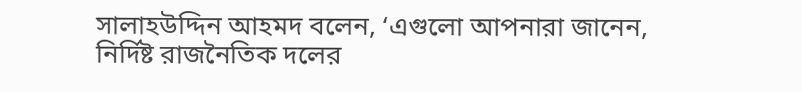সালাহউদ্দিন আহমদ বলেন, ‘এগুলো আপনারা জানেন, নির্দিষ্ট রাজনৈতিক দলের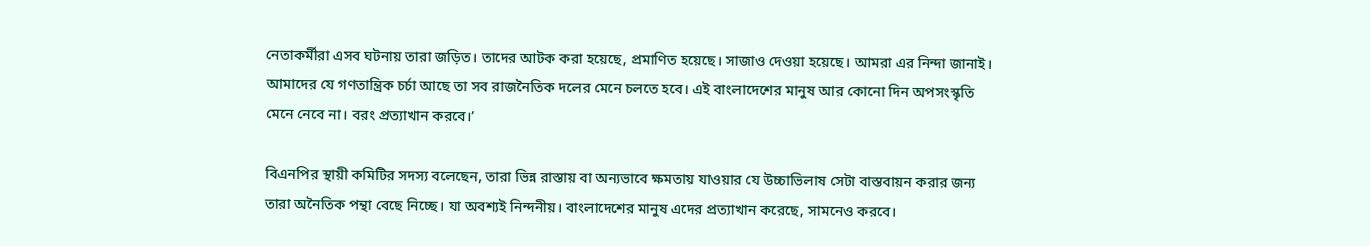নেতাকর্মীরা এসব ঘটনায় তারা জড়িত। তাদের আটক করা হয়েছে, প্রমাণিত হয়েছে। সাজাও দেওয়া হয়েছে। আমরা এর নিন্দা জানাই। আমাদের যে গণতান্ত্রিক চর্চা আছে তা সব রাজনৈতিক দলের মেনে চলতে হবে। এই বাংলাদেশের মানুষ আর কোনো দিন অপসংস্কৃতি মেনে নেবে না। বরং প্রত্যাখান করবে।’

বিএনপির স্থায়ী কমিটির সদস্য বলেছেন, তারা ভিন্ন রাস্তায় বা অন্যভাবে ক্ষমতায় যাওয়ার যে উচ্চাভিলাষ সেটা বাস্তবায়ন করার জন্য তারা অনৈতিক পন্থা বেছে নিচ্ছে। যা অবশ্যই নিন্দনীয়। বাংলাদেশের মানুষ এদের প্রত্যাখান করেছে, সামনেও করবে।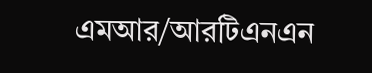এমআর/আরটিএনএন